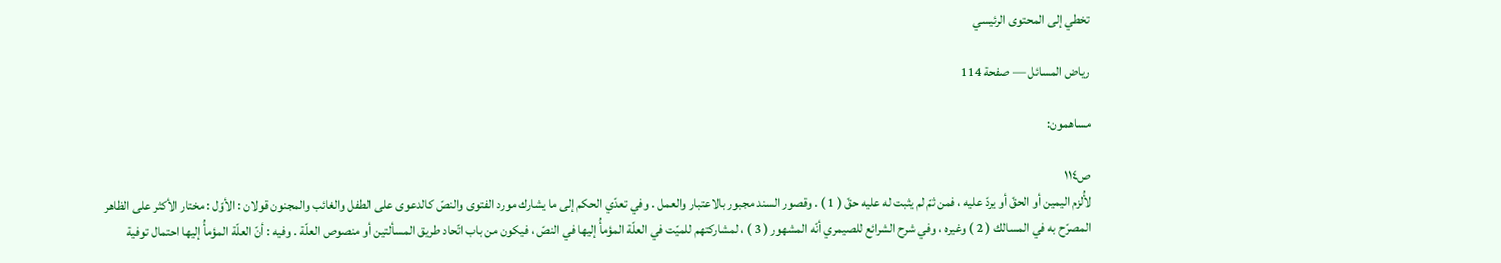تخطي إلى المحتوى الرئيسي

رياض المسائل — صفحة 114

مساهمون:

ص١١٤
لأُلزم اليمين أو الحقّ أو يردّ عليه ، فمن ثمّ لم يثبت له عليه حقّ ( 1 ) . وقصور السند مجبور بالاعتبار والعمل . وفي تعدّي الحكم إلى ما يشارك مورد الفتوى والنصّ كالدعوى على الطفل والغائب والمجنون قولان : الأوّل : مختار الأكثر على الظاهر المصرّح به في المسالك ( 2 ) وغيره ، وفي شرح الشرائع للصيمري أنّه المشهور ( 3 ) ، لمشاركتهم للميّت في العلّة المؤمأُ إليها في النصّ ، فيكون من باب اتّحاد طريق المسألتين أو منصوص العلّة . وفيه : أنّ العلّة المؤمأُ إليها احتمال توفية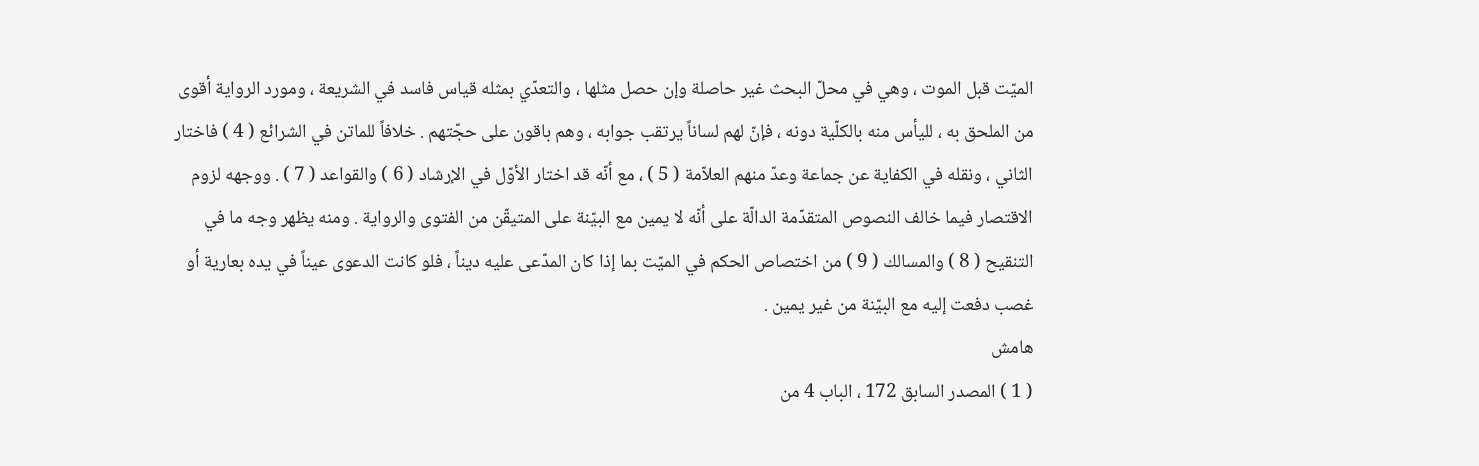الميّت قبل الموت ، وهي في محلّ البحث غير حاصلة وإن حصل مثلها ، والتعدّي بمثله قياس فاسد في الشريعة ، ومورد الرواية أقوى من الملحق به ، لليأس منه بالكلّية دونه ، فإنّ لهم لساناً يرتقب جوابه ، وهم باقون على حجّتهم . خلافاً للماتن في الشرائع ( 4 ) فاختار الثاني ، ونقله في الكفاية عن جماعة وعدّ منهم العلاّمة ( 5 ) ، مع أنّه قد اختار الأوّل في الإرشاد ( 6 ) والقواعد ( 7 ) . ووجهه لزوم الاقتصار فيما خالف النصوص المتقدّمة الدالّة على أنّه لا يمين مع البيّنة على المتيقّن من الفتوى والرواية . ومنه يظهر وجه ما في التنقيح ( 8 ) والمسالك ( 9 ) من اختصاص الحكم في الميّت بما إذا كان المدّعى عليه ديناً ، فلو كانت الدعوى عيناً في يده بعارية أو غصب دفعت إليه مع البيّنة من غير يمين .
هامش
( 1 ) المصدر السابق 172 ، الباب 4 من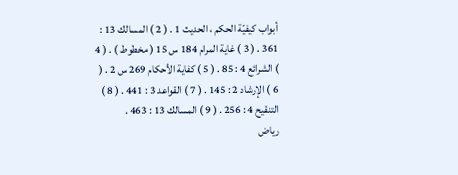أبواب كيفيّة الحكم ، الحديث 1 . ( 2 ) المسالك 13 : 361 . ( 3 ) غاية المرام 184 س 15 ( مخطوط ) . ( 4 ) الشرائع 4 : 85 . ( 5 ) كفاية الأحكام 269 س 2 . ( 6 ) الإرشاد 2 : 145 . ( 7 ) القواعد 3 : 441 . ( 8 ) التنقيح 4 : 256 . ( 9 ) المسالك 13 : 463 .
رياض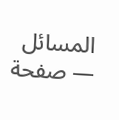المسائل — صفحة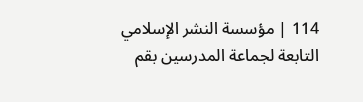114 | مؤسسة النشر الإسلامي التابعة لجماعة المدرسين بقم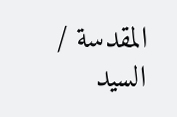المقدسة / السيد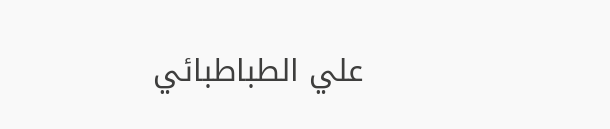علي الطباطبائي